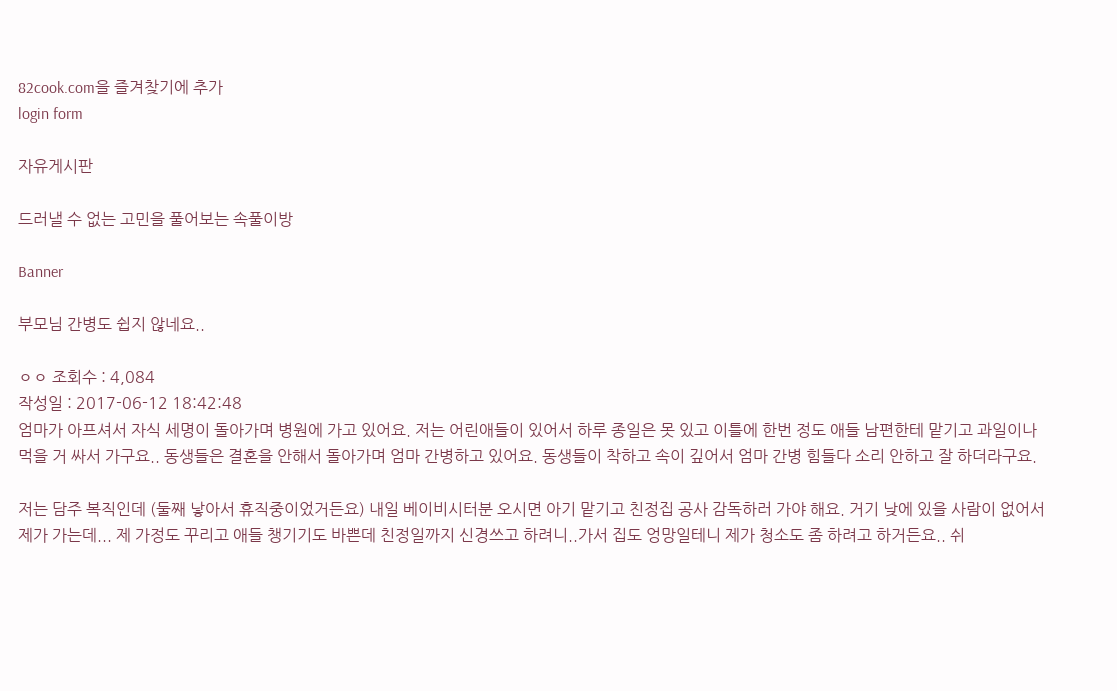82cook.com을 즐겨찾기에 추가
login form

자유게시판

드러낼 수 없는 고민을 풀어보는 속풀이방

Banner

부모님 간병도 쉽지 않네요..

ㅇㅇ 조회수 : 4,084
작성일 : 2017-06-12 18:42:48
엄마가 아프셔서 자식 세명이 돌아가며 병원에 가고 있어요. 저는 어린애들이 있어서 하루 종일은 못 있고 이틀에 한번 정도 애들 남편한테 맡기고 과일이나 먹을 거 싸서 가구요.. 동생들은 결혼을 안해서 돌아가며 엄마 간병하고 있어요. 동생들이 착하고 속이 깊어서 엄마 간병 힘들다 소리 안하고 잘 하더라구요.

저는 담주 복직인데 (둘째 낳아서 휴직중이었거든요) 내일 베이비시터분 오시면 아기 맡기고 친정집 공사 감독하러 가야 해요. 거기 낮에 있을 사람이 없어서 제가 가는데... 제 가정도 꾸리고 애들 챙기기도 바쁜데 친정일까지 신경쓰고 하려니..가서 집도 엉망일테니 제가 청소도 좀 하려고 하거든요.. 쉬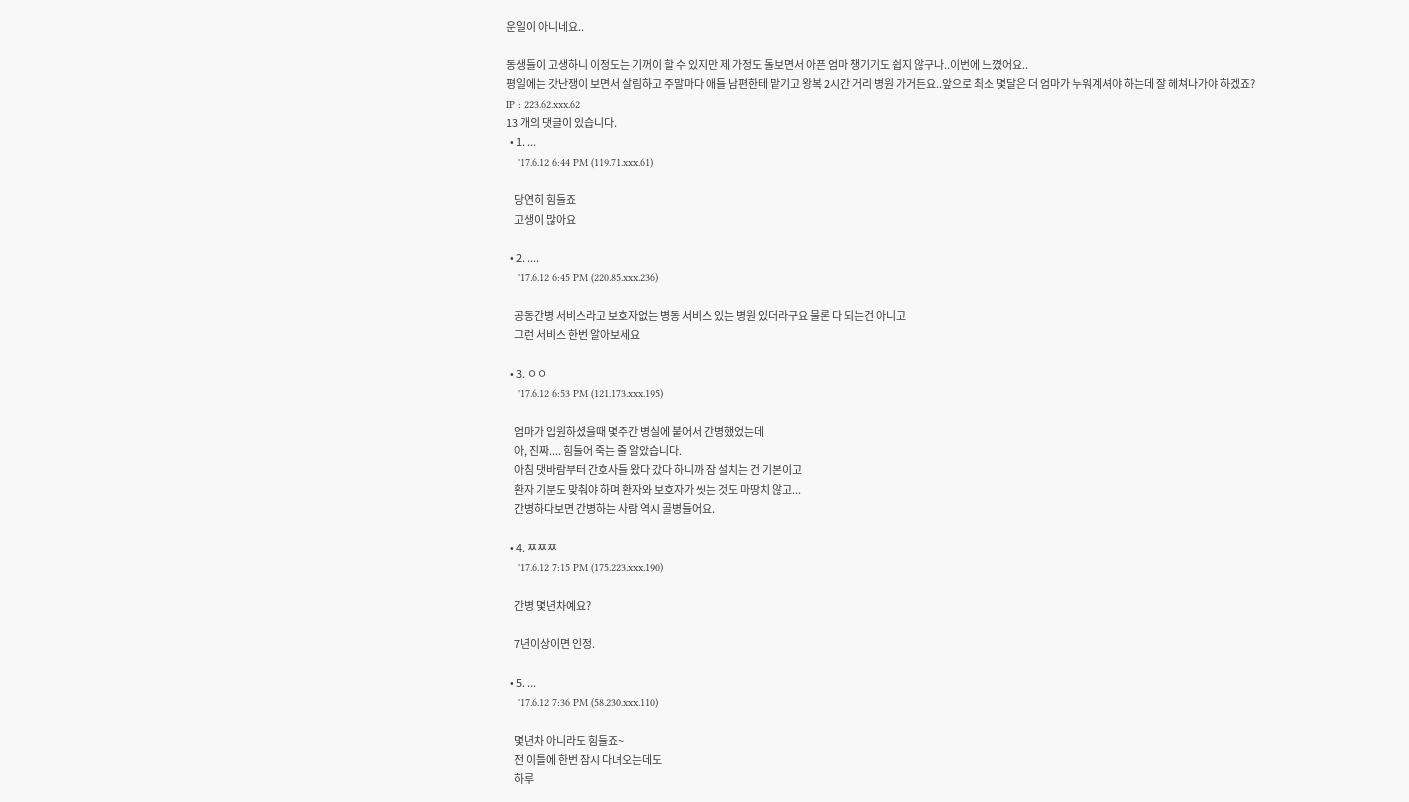운일이 아니네요..

동생들이 고생하니 이정도는 기꺼이 할 수 있지만 제 가정도 돌보면서 아픈 엄마 챙기기도 쉽지 않구나..이번에 느꼈어요..
평일에는 갓난쟁이 보면서 살림하고 주말마다 애들 남편한테 맡기고 왕복 2시간 거리 병원 가거든요..앞으로 최소 몇달은 더 엄마가 누워계셔야 하는데 잘 헤쳐나가야 하겠죠?
IP : 223.62.xxx.62
13 개의 댓글이 있습니다.
  • 1. ...
    '17.6.12 6:44 PM (119.71.xxx.61)

    당연히 힘들죠
    고생이 많아요

  • 2. ....
    '17.6.12 6:45 PM (220.85.xxx.236)

    공동간병 서비스라고 보호자없는 병동 서비스 있는 병원 있더라구요 물론 다 되는건 아니고
    그런 서비스 한번 알아보세요

  • 3. ㅇㅇ
    '17.6.12 6:53 PM (121.173.xxx.195)

    엄마가 입원하셨을때 몇주간 병실에 붙어서 간병했었는데
    아, 진짜.... 힘들어 죽는 줄 알았습니다.
    아침 댓바람부터 간호사들 왔다 갔다 하니까 잠 설치는 건 기본이고
    환자 기분도 맞춰야 하며 환자와 보호자가 씻는 것도 마땅치 않고...
    간병하다보면 간병하는 사람 역시 골병들어요.

  • 4. ㅉㅉㅉ
    '17.6.12 7:15 PM (175.223.xxx.190)

    간병 몇년차예요?

    7년이상이면 인정.

  • 5. ...
    '17.6.12 7:36 PM (58.230.xxx.110)

    몇년차 아니라도 힘들죠~
    전 이틀에 한번 잠시 다녀오는데도
    하루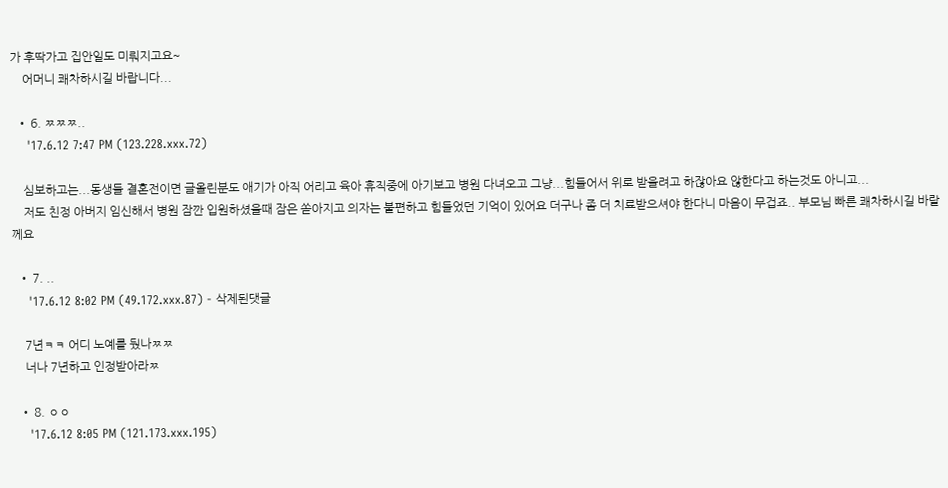가 후딱가고 집안일도 미뤄지고요~
    어머니 쾌차하시길 바랍니다...

  • 6. ㅉㅉㅉ..
    '17.6.12 7:47 PM (123.228.xxx.72)

    심보하고는...동생들 결혼전이면 글올린분도 애기가 아직 어리고 육아 휴직중에 아기보고 병원 다녀오고 그냥...힘들어서 위로 받을려고 하잖아요 않한다고 하는것도 아니고...
    저도 친정 아버지 임신해서 병원 잠깐 입원하셨을때 잠은 쏟아지고 의자는 불편하고 힘들었던 기억이 있어요 더구나 좀 더 치료받으셔야 한다니 마음이 무겁죠.. 부모님 빠른 쾌차하시길 바랄께요

  • 7. ..
    '17.6.12 8:02 PM (49.172.xxx.87) - 삭제된댓글

    7년ㅋㅋ 어디 노예를 뒀나ㅉㅉ
    너나 7년하고 인정받아라ㅉ

  • 8. ㅇㅇ
    '17.6.12 8:05 PM (121.173.xxx.195)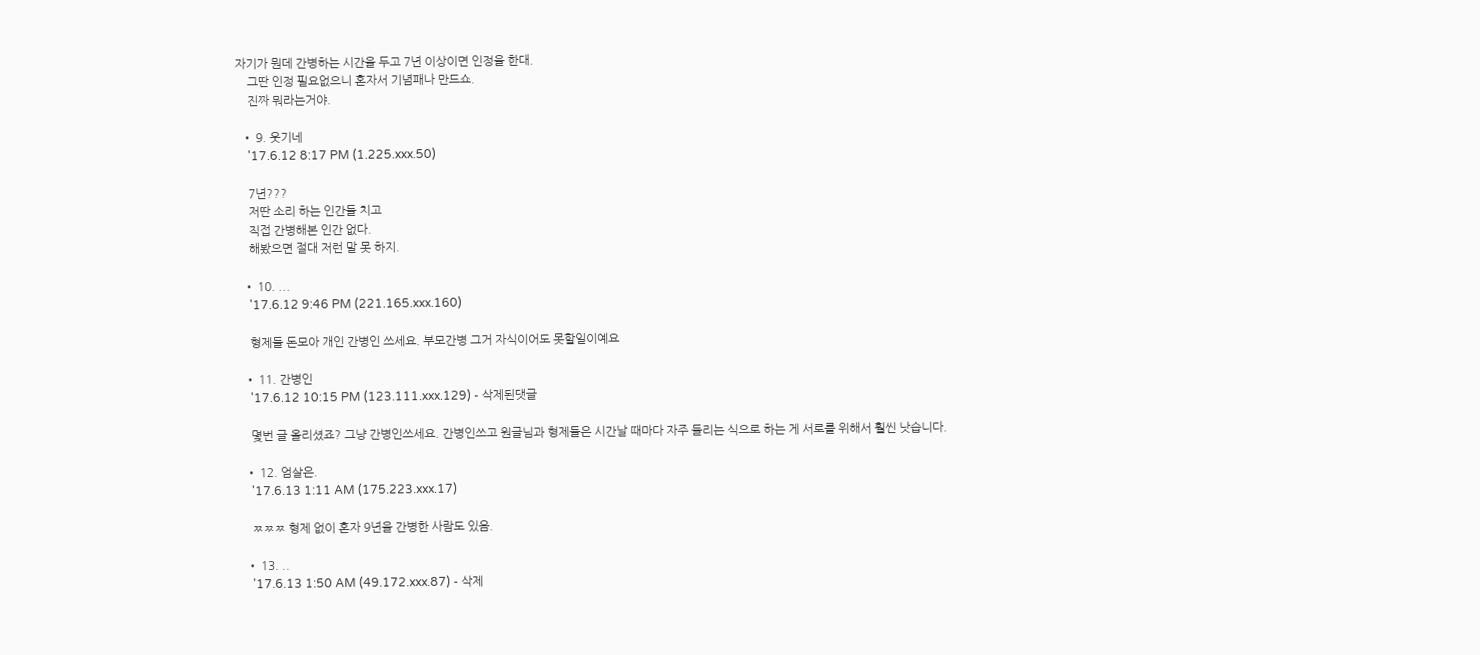자기가 뭔데 간병하는 시간을 두고 7년 이상이면 인정을 한대.
    그딴 인정 필요없으니 혼자서 기념패나 만드쇼.
    진짜 뭐라는거야.

  • 9. 웃기네
    '17.6.12 8:17 PM (1.225.xxx.50)

    7년???
    저딴 소리 하는 인간들 치고
    직접 간병해본 인간 없다.
    해봤으면 절대 저런 말 못 하지.

  • 10. ...
    '17.6.12 9:46 PM (221.165.xxx.160)

    형제들 돈모아 개인 간병인 쓰세요. 부모간병 그거 자식이어도 못할일이예요

  • 11. 간병인
    '17.6.12 10:15 PM (123.111.xxx.129) - 삭제된댓글

    몇번 글 올리셨죠? 그냥 간병인쓰세요. 간병인쓰고 원글님과 형제들은 시간날 때마다 자주 들리는 식으로 하는 게 서로를 위해서 훨씬 낫습니다.

  • 12. 엄살은.
    '17.6.13 1:11 AM (175.223.xxx.17)

    ㅉㅉㅉ 형제 없이 혼자 9년을 간병한 사람도 있음.

  • 13. ..
    '17.6.13 1:50 AM (49.172.xxx.87) - 삭제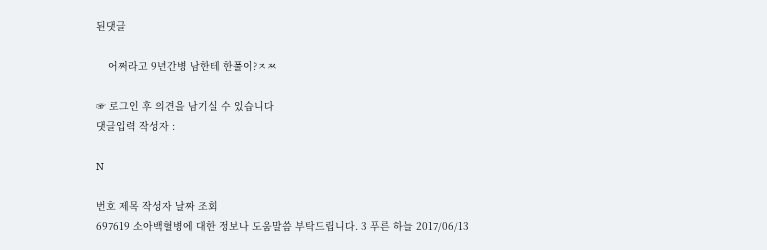된댓글

    어쩌라고 9년간병 남한테 한풀이?ㅈㅉ

☞ 로그인 후 의견을 남기실 수 있습니다
댓글입력 작성자 :

N

번호 제목 작성자 날짜 조회
697619 소아백혈병에 대한 정보나 도움말씀 부탁드립니다. 3 푸른 하늘 2017/06/13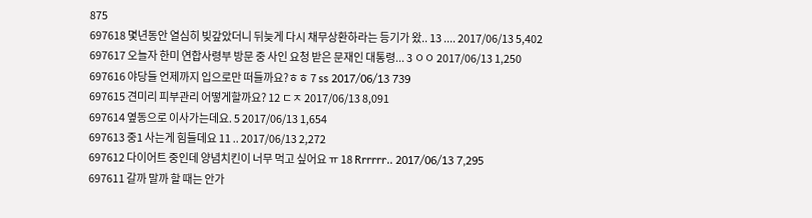875
697618 몇년동안 열심히 빚갚았더니 뒤늦게 다시 채무상환하라는 등기가 왔.. 13 .... 2017/06/13 5,402
697617 오늘자 한미 연합사령부 방문 중 사인 요청 받은 문재인 대통령... 3 ㅇㅇ 2017/06/13 1,250
697616 야당들 언제까지 입으로만 떠들까요?ㅎㅎ 7 ss 2017/06/13 739
697615 견미리 피부관리 어떻게할까요? 12 ㄷㅈ 2017/06/13 8,091
697614 옆동으로 이사가는데요. 5 2017/06/13 1,654
697613 중1 사는게 힘들데요 11 .. 2017/06/13 2,272
697612 다이어트 중인데 양념치킨이 너무 먹고 싶어요 ㅠ 18 Rrrrrr.. 2017/06/13 7,295
697611 갈까 말까 할 때는 안가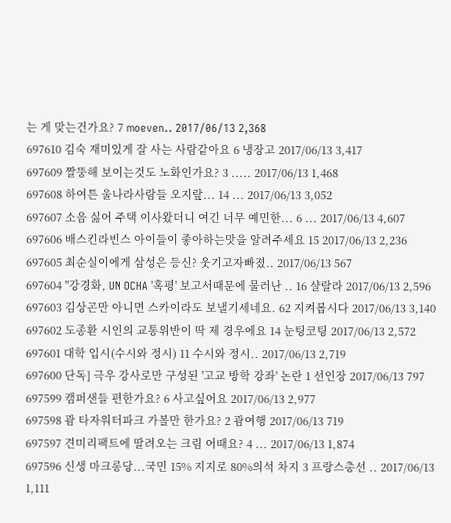는 게 맞는건가요? 7 moeven.. 2017/06/13 2,368
697610 김숙 재미있게 잘 사는 사람같아요 6 냉장고 2017/06/13 3,417
697609 짤뚱해 보이는것도 노화인가요? 3 ..... 2017/06/13 1,468
697608 하여튼 울나라사람들 오지랖... 14 ... 2017/06/13 3,052
697607 소음 싫어 주택 이사왔더니 여긴 너무 예민한... 6 ... 2017/06/13 4,607
697606 배스킨라빈스 아이들이 좋아하는맛을 알려주세요 15 2017/06/13 2,236
697605 최순실이에게 삼성은 등신? 웃기고자빠졌.. 2017/06/13 567
697604 "강경화, UN OCHA '혹평' 보고서때문에 물러난 .. 16 샬랄라 2017/06/13 2,596
697603 김상곤만 아니면 스카이라도 보낼기세네요. 62 지켜봅시다 2017/06/13 3,140
697602 도종환 시인의 교통위반이 딱 제 경우에요 14 눈팅코팅 2017/06/13 2,572
697601 대학 입시(수시와 정시) 11 수시와 정시.. 2017/06/13 2,719
697600 단독] 극우 강사로만 구성된 '고교 방학 강좌' 논란 1 선인장 2017/06/13 797
697599 캠퍼샌들 편한가요? 6 사고싶어요 2017/06/13 2,977
697598 괌 타자워터파크 가볼만 한가요? 2 괌여행 2017/06/13 719
697597 견미리팩트에 딸려오는 크림 어때요? 4 ... 2017/06/13 1,874
697596 신생 마크롱당...국민 15% 지지로 80%의석 차지 3 프랑스총선 .. 2017/06/13 1,111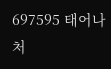697595 태어나 처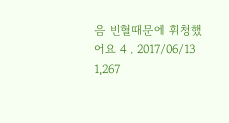음 빈혈때문에 휘청했어요 4 . 2017/06/13 1,267